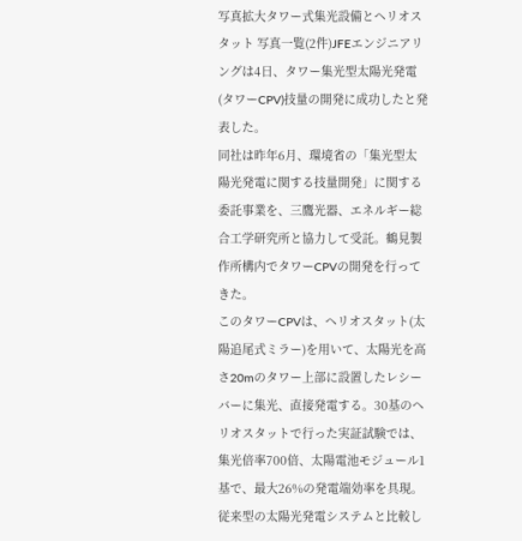写真拡大タワー式集光設備とヘリオスタット 写真一覧(2件)JFEエンジニアリングは4日、タワー集光型太陽光発電(タワーCPV)技量の開発に成功したと発表した。
同社は昨年6月、環境省の「集光型太陽光発電に関する技量開発」に関する委託事業を、三鷹光器、エネルギー総合工学研究所と協力して受託。鶴見製作所構内でタワーCPVの開発を行ってきた。
このタワーCPVは、ヘリオスタット(太陽追尾式ミラー)を用いて、太陽光を高さ20mのタワー上部に設置したレシーバーに集光、直接発電する。30基のヘリオスタットで行った実証試験では、集光倍率700倍、太陽電池モジュール1基で、最大26%の発電端効率を具現。従来型の太陽光発電システムと比較し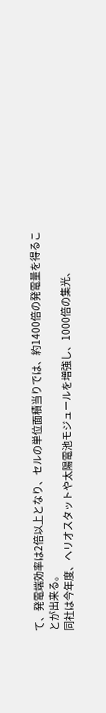て、発電端効率は2倍以上となり、セルの単位面積当りでは、約1400倍の発電量を得ることが出来る。
同社は今年度、ヘリオスタットや太陽電池モジュールを増強し、1000倍の集光、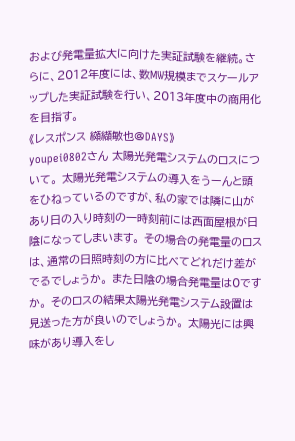および発電量拡大に向けた実証試験を継続。さらに、2012年度には、数MW規模までスケールアップした実証試験を行い、2013年度中の商用化を目指す。
《レスポンス 纐纈敏也@DAYS》
youpei0802さん 太陽光発電システムのロスについて。 太陽光発電システムの導入をうーんと頭をひねっているのですが、私の家では隣に山があり日の入り時刻の一時刻前には西面屋根が日陰になってしまいます。 その場合の発電量のロスは、通常の日照時刻の方に比べてどれだけ差がでるでしょうか。 また日陰の場合発電量は0ですか。 そのロスの結果太陽光発電システム設置は見送った方が良いのでしょうか。 太陽光には興味があり導入をし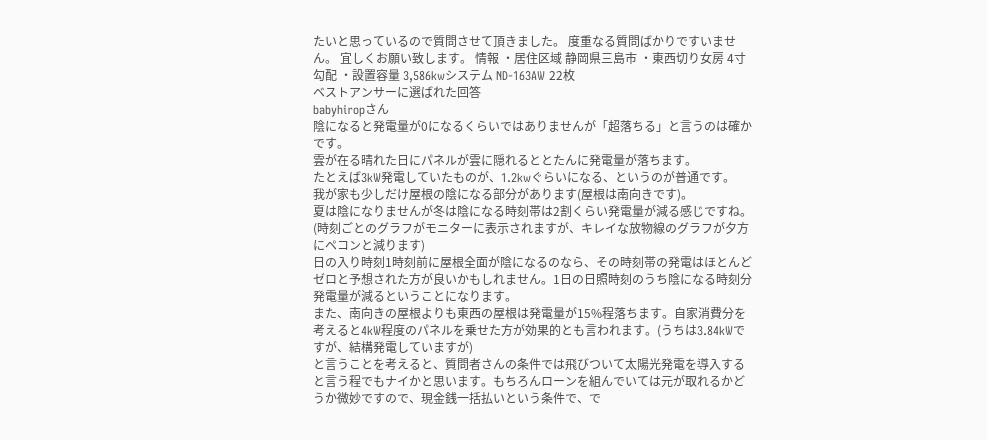たいと思っているので質問させて頂きました。 度重なる質問ばかりですいません。 宜しくお願い致します。 情報 ・居住区域 静岡県三島市 ・東西切り女房 4寸勾配 ・設置容量 3,586kwシステム ND-163AW 22枚
ベストアンサーに選ばれた回答
babyhiropさん
陰になると発電量が0になるくらいではありませんが「超落ちる」と言うのは確かです。
雲が在る晴れた日にパネルが雲に隠れるととたんに発電量が落ちます。
たとえば3kW発電していたものが、1.2kwぐらいになる、というのが普通です。
我が家も少しだけ屋根の陰になる部分があります(屋根は南向きです)。
夏は陰になりませんが冬は陰になる時刻帯は2割くらい発電量が減る感じですね。
(時刻ごとのグラフがモニターに表示されますが、キレイな放物線のグラフが夕方にペコンと減ります)
日の入り時刻1時刻前に屋根全面が陰になるのなら、その時刻帯の発電はほとんどゼロと予想された方が良いかもしれません。1日の日照時刻のうち陰になる時刻分発電量が減るということになります。
また、南向きの屋根よりも東西の屋根は発電量が15%程落ちます。自家消費分を考えると4kW程度のパネルを乗せた方が効果的とも言われます。(うちは3.84kWですが、結構発電していますが)
と言うことを考えると、質問者さんの条件では飛びついて太陽光発電を導入すると言う程でもナイかと思います。もちろんローンを組んでいては元が取れるかどうか微妙ですので、現金銭一括払いという条件で、で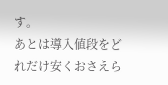す。
あとは導入値段をどれだけ安くおさえら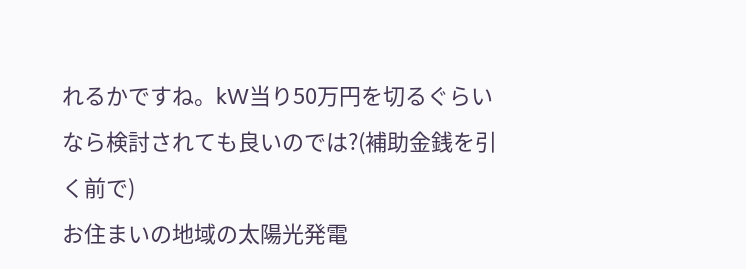れるかですね。kW当り50万円を切るぐらいなら検討されても良いのでは?(補助金銭を引く前で)
お住まいの地域の太陽光発電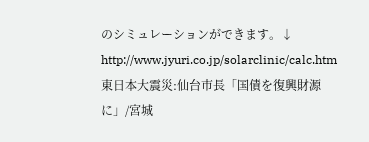のシミュレーションができます。↓
http://www.jyuri.co.jp/solarclinic/calc.htm
東日本大震災:仙台市長「国債を復興財源に」/宮城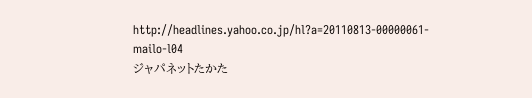http://headlines.yahoo.co.jp/hl?a=20110813-00000061-mailo-l04
ジャパネットたかた